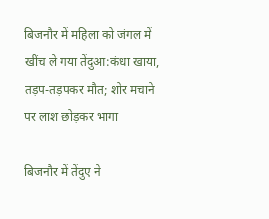बिजनौर में महिला को जंगल में खींच ले गया तेंदुआ:कंधा खाया, तड़प-तड़पकर मौत; शोर मचाने पर लाश छोड़कर भागा

बिजनौर में तेंदुए ने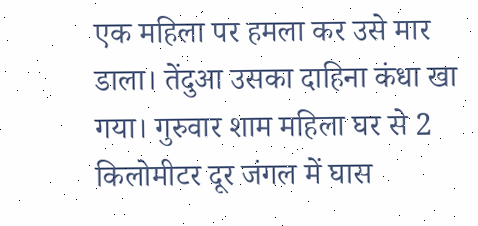एक महिला पर हमला कर उसे मार डाला। तेंदुआ उसका दाहिना कंधा खा गया। गुरुवार शाम महिला घर से 2 किलोमीटर दूर जंगल में घास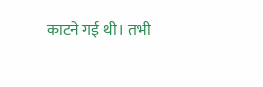काटने गई थी। तभी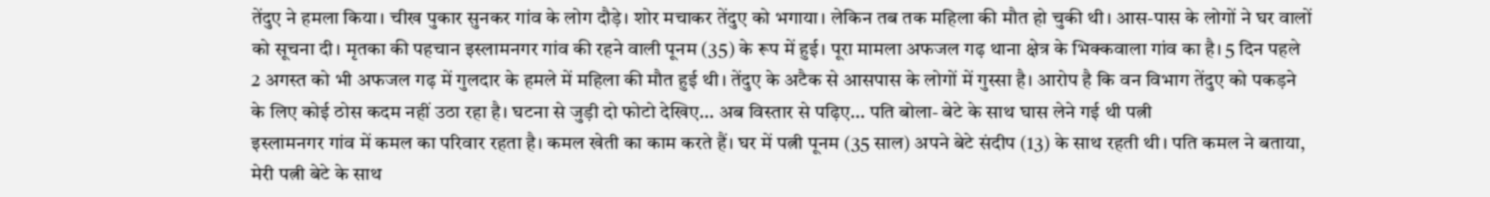तेंदुए ने हमला किया। चीख पुकार सुनकर गांव के लोग दौड़े। शोर मचाकर तेंदुए को भगाया। लेकिन तब तक महिला की मौत हो चुकी थी। आस-पास के लोगों ने घर वालों को सूचना दी। मृतका की पहचान इस्लामनगर गांव की रहने वाली पूनम (35) के रूप में हुई। पूरा मामला अफजल गढ़ थाना क्षेत्र के भिक्कवाला गांव का है। 5 दिन पहले 2 अगस्त को भी अफजल गढ़ में गुलदार के हमले में महिला की मौत हुई थी। तेंदुए के अटैक से आसपास के लोगों में गुस्सा है। आरोप है कि वन विभाग तेंदुए को पकड़ने के लिए कोई ठोस कदम नहीं उठा रहा है। घटना से जुड़ी दो फोटो देखिए… अब विस्तार से पढ़िए… पति बोला- बेटे के साथ घास लेने गई थी पत्नी
इस्लामनगर गांव में कमल का परिवार रहता है। कमल खेती का काम करते हैं। घर में पत्नी पूनम (35 साल) अपने बेटे संदीप (13) के साथ रहती थी। पति कमल ने बताया, मेरी पत्नी बेटे के साथ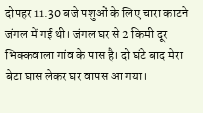दोपहर 11.30 बजे पशुओं के लिए चारा काटने जंगल में गई थी। जंगल घर से 2 किमी दूर भिक्कवाला गांव के पास है। दो घंटे बाद मेरा बेटा घास लेकर घर वापस आ गया।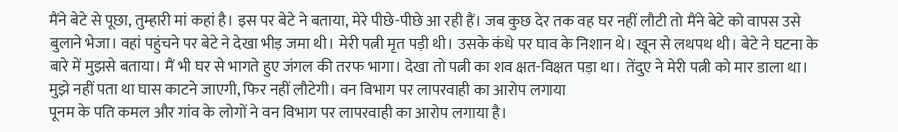मैंने बेटे से पूछा, तुम्हारी मां कहां है। इस पर बेटे ने बताया, मेरे पीछे-पीछे आ रही हैं। जब कुछ देर तक वह घर नहीं लौटी तो मैंने बेटे को वापस उसे बुलाने भेजा। वहां पहुंचने पर बेटे ने देखा भीड़ जमा थी। मेरी पत्नी मृत पड़ी थी। उसके कंधे पर घाव के निशान थे। खून से लथपथ थी। बेटे ने घटना के बारे में मुझसे बताया। मैं भी घर से भागते हुए जंगल की तरफ भागा। देखा तो पत्नी का शव क्षत-विक्षत पड़ा था। तेंदुए ने मेरी पत्नी को मार डाला था। मुझे नहीं पता था घास काटने जाएगी, फिर नहीं लौटेगी। वन विभाग पर लापरवाही का आरोप लगाया
पूनम के पति कमल और गांव के लोगों ने वन विभाग पर लापरवाही का आरोप लगाया है।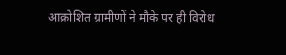आक्रोशित ग्रामीणों ने मौके पर ही विरोध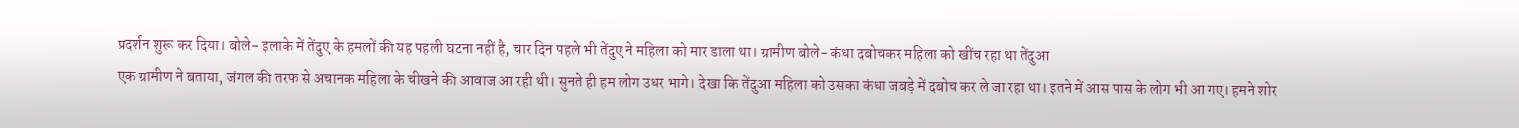प्रदर्शन शुरू कर दिया। बोले- इलाके में तेंदुए के हमलों की यह पहली घटना नहीं है, चार दिन पहले भी तेंदुए ने महिला को मार डाला था। ग्रामीण बोले- कंधा दबोचकर महिला को खींच रहा था तेंदुआ
एक ग्रामीण ने बताया, जंगल की तरफ से अचानक महिला के चीखने की आवाज आ रही थी। सुनते ही हम लोग उधर भागे। देखा कि तेंदुआ महिला को उसका कंधा जबड़े में दबोच कर ले जा रहा था। इतने में आस पास के लोग भी आ गए। हमने शोर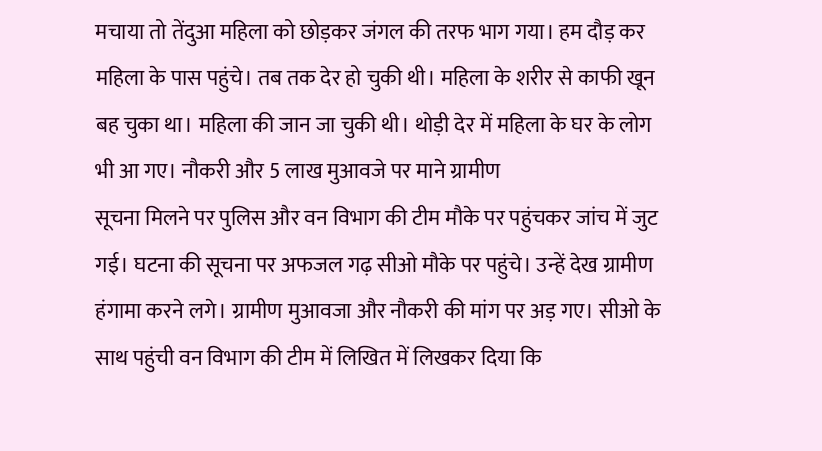मचाया तो तेंदुआ महिला को छोड़कर जंगल की तरफ भाग गया। हम दौड़ कर महिला के पास पहुंचे। तब तक देर हो चुकी थी। महिला के शरीर से काफी खून बह चुका था। महिला की जान जा चुकी थी। थोड़ी देर में महिला के घर के लोग भी आ गए। नौकरी और 5 लाख मुआवजे पर माने ग्रामीण
सूचना मिलने पर पुलिस और वन विभाग की टीम मौके पर पहुंचकर जांच में जुट गई। घटना की सूचना पर अफजल गढ़ सीओ मौके पर पहुंचे। उन्हें देख ग्रामीण हंगामा करने लगे। ग्रामीण मुआवजा और नौकरी की मांग पर अड़ गए। सीओ के साथ पहुंची वन विभाग की टीम में लिखित में लिखकर दिया कि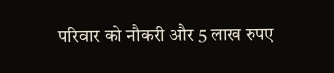परिवार को नौकरी और 5 लाख रुपए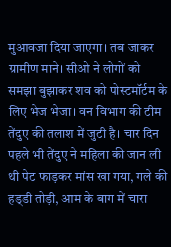मुआवजा दिया जाएगा। तब जाकर ग्रामीण माने। सीओ ने लोगों को समझा बुझाकर शव को पोस्टमॉर्टम के लिए भेज भेजा। वन विभाग की टीम तेंदुए की तलाश में जुटी है। चार दिन पहले भी तेंदुए ने महिला की जान ली थी पेट फाड़कर मांस खा गया, गले की हड्‌डी तोड़ी, आम के बाग में चारा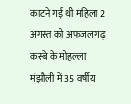काटने गई थी महिला 2 अगस्त को अफजलगढ़ कस्बे के मोहल्ला मंझौली में 35 वर्षीय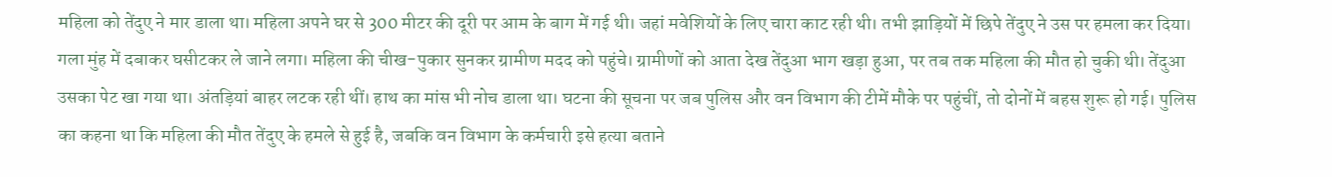महिला को तेंदुए ने मार डाला था। महिला अपने घर से 300 मीटर की दूरी पर आम के बाग में गई थी। जहां मवेशियों के लिए चारा काट रही थी। तभी झाड़ियों में छिपे तेंदुए ने उस पर हमला कर दिया। गला मुंह में दबाकर घसीटकर ले जाने लगा। महिला की चीख-पुकार सुनकर ग्रामीण मदद को पहुंचे। ग्रामीणों को आता देख तेंदुआ भाग खड़ा हुआ, पर तब तक महिला की मौत हो चुकी थी। तेंदुआ उसका पेट खा गया था। अंतड़ियां बाहर लटक रही थीं। हाथ का मांस भी नोच डाला था। घटना की सूचना पर जब पुलिस और वन विभाग की टीमें मौके पर पहुंचीं, तो दोनों में बहस शुरू हो गई। पुलिस का कहना था कि महिला की मौत तेंदुए के हमले से हुई है, जबकि वन विभाग के कर्मचारी इसे हत्या बताने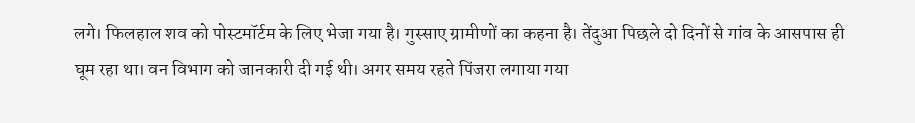लगे। फिलहाल शव को पोस्टमॉर्टम के लिए भेजा गया है। गुस्साए ग्रामीणों का कहना है। तेंदुआ पिछले दो दिनों से गांव के आसपास ही घूम रहा था। वन विभाग को जानकारी दी गई थी। अगर समय रहते पिंजरा लगाया गया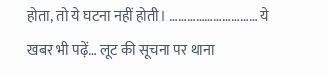होता, तो ये घटना नहीं होती। ………………………… ये खबर भी पढ़ें… लूट की सूचना पर थाना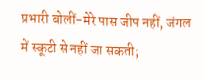प्रभारी बोलीं-मेरे पास जीप नहीं, जंगल में स्कूटी से नहीं जा सकती;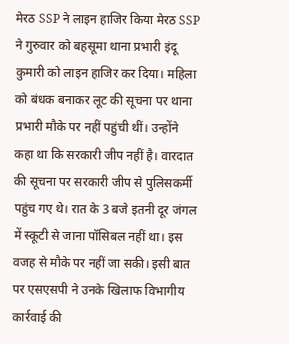मेरठ SSP ने लाइन हाजिर किया मेरठ SSP ने गुरुवार को बहसूमा थाना प्रभारी इंदू कुमारी को लाइन हाजिर कर दिया। महिला को बंधक बनाकर लूट की सूचना पर थाना प्रभारी मौके पर नहीं पहुंची थीं। उन्होंने कहा था कि सरकारी जीप नहीं है। वारदात की सूचना पर सरकारी जीप से पुलिसकर्मी पहुंच गए थे। रात के 3 बजे इतनी दूर जंगल में स्कूटी से जाना पॉसिबल नहीं था। इस वजह से मौके पर नहीं जा सकी। इसी बात पर एसएसपी ने उनके खिलाफ विभागीय कार्रवाई की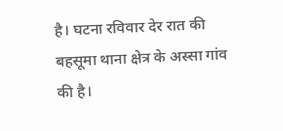है। घटना रविवार देर रात की बहसूमा थाना क्षेत्र के अस्सा गांव की है।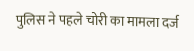पुलिस ने पहले चोरी का मामला दर्ज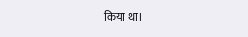किया था।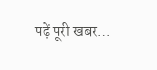पढ़ें पूरी खबर…